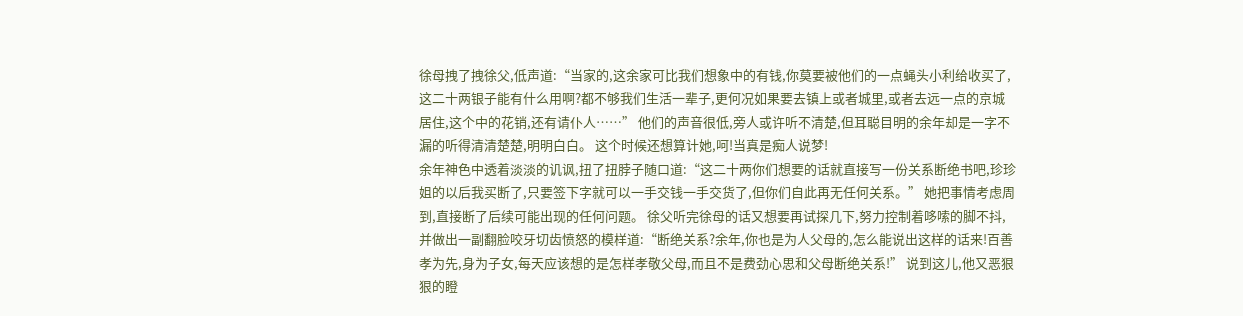徐母拽了拽徐父,低声道:“当家的,这余家可比我们想象中的有钱,你莫要被他们的一点蝇头小利给收买了,这二十两银子能有什么用啊?都不够我们生活一辈子,更何况如果要去镇上或者城里,或者去远一点的京城居住,这个中的花销,还有请仆人……” 他们的声音很低,旁人或许听不清楚,但耳聪目明的余年却是一字不漏的听得清清楚楚,明明白白。 这个时候还想算计她,呵!当真是痴人说梦!
余年神色中透着淡淡的讥讽,扭了扭脖子随口道:“这二十两你们想要的话就直接写一份关系断绝书吧,珍珍姐的以后我买断了,只要签下字就可以一手交钱一手交货了,但你们自此再无任何关系。” 她把事情考虑周到,直接断了后续可能出现的任何问题。 徐父听完徐母的话又想要再试探几下,努力控制着哆嗦的脚不抖,并做出一副翻脸咬牙切齿愤怒的模样道:“断绝关系?余年,你也是为人父母的,怎么能说出这样的话来!百善孝为先,身为子女,每天应该想的是怎样孝敬父母,而且不是费劲心思和父母断绝关系!” 说到这儿,他又恶狠狠的瞪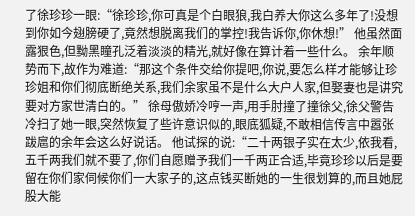了徐珍珍一眼:“徐珍珍,你可真是个白眼狼,我白养大你这么多年了!没想到你如今翅膀硬了,竟然想脱离我们的掌控!我告诉你,你休想!” 他虽然面露狠色,但黝黑瞳孔泛着淡淡的精光,就好像在算计着一些什么。 余年顺势而下,故作为难道:“那这个条件交给你提吧,你说,要怎么样才能够让珍珍姐和你们彻底断绝关系,我们余家虽不是什么大户人家,但娶妻也是讲究要对方家世清白的。” 徐母傲娇冷哼一声,用手肘撞了撞徐父,徐父警告冷扫了她一眼,突然恢复了些许意识似的,眼底狐疑,不敢相信传言中嚣张跋扈的余年会这么好说话。 他试探的说:“二十两银子实在太少,依我看,五千两我们就不要了,你们自愿赠予我们一千两正合适,毕竟珍珍以后是要留在你们家伺候你们一大家子的,这点钱买断她的一生很划算的,而且她屁股大能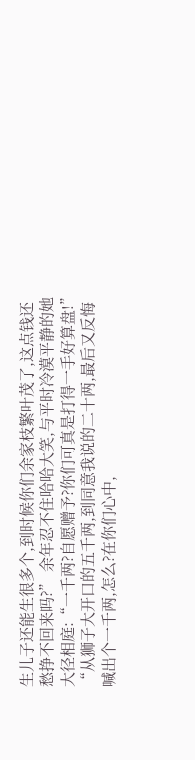生儿子还能生很多个,到时候你们余家枝繁叶茂了,这点钱还愁挣不回来吗?” 余年忍不住哈哈大笑,与平时冷漠平静的她大径相庭:“一千两?自愿赠予?你们可真是打得一手好算盘!” “从狮子大开口的五千两,到同意我说的二十两,最后又反悔喊出个一千两,怎么?在你们心中,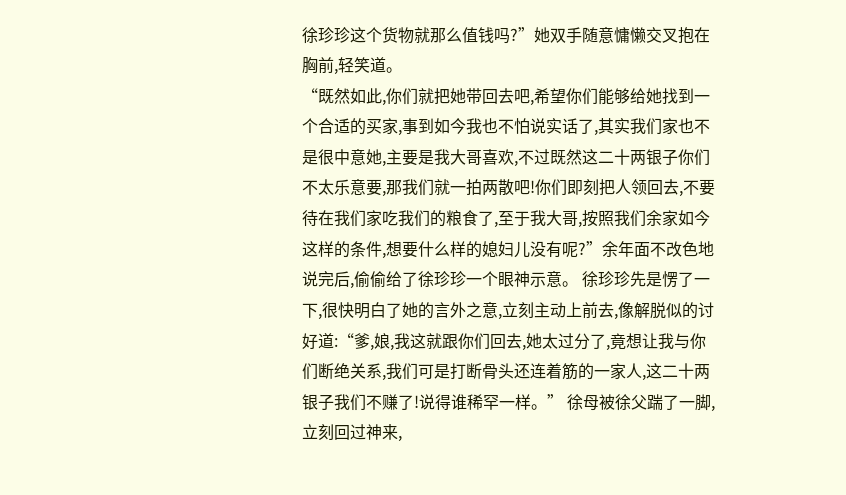徐珍珍这个货物就那么值钱吗?”她双手随意慵懒交叉抱在胸前,轻笑道。
“既然如此,你们就把她带回去吧,希望你们能够给她找到一个合适的买家,事到如今我也不怕说实话了,其实我们家也不是很中意她,主要是我大哥喜欢,不过既然这二十两银子你们不太乐意要,那我们就一拍两散吧!你们即刻把人领回去,不要待在我们家吃我们的粮食了,至于我大哥,按照我们余家如今这样的条件,想要什么样的媳妇儿没有呢?”余年面不改色地说完后,偷偷给了徐珍珍一个眼神示意。 徐珍珍先是愣了一下,很快明白了她的言外之意,立刻主动上前去,像解脱似的讨好道:“爹,娘,我这就跟你们回去,她太过分了,竟想让我与你们断绝关系,我们可是打断骨头还连着筋的一家人,这二十两银子我们不赚了!说得谁稀罕一样。” 徐母被徐父踹了一脚,立刻回过神来,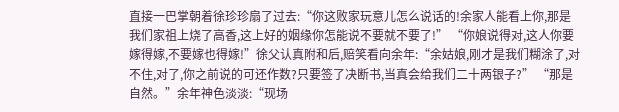直接一巴掌朝着徐珍珍扇了过去:“你这败家玩意儿怎么说话的!余家人能看上你,那是我们家祖上烧了高香,这上好的姻缘你怎能说不要就不要了!” “你娘说得对,这人你要嫁得嫁,不要嫁也得嫁!”徐父认真附和后,赔笑看向余年:“余姑娘,刚才是我们糊涂了,对不住,对了,你之前说的可还作数?只要签了决断书,当真会给我们二十两银子?” “那是自然。”余年神色淡淡:“现场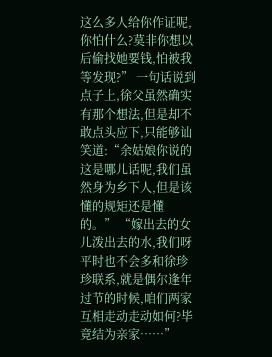这么多人给你作证呢,你怕什么?莫非你想以后偷找她要钱,怕被我等发现?” 一句话说到点子上,徐父虽然确实有那个想法,但是却不敢点头应下,只能够讪笑道:“余姑娘你说的这是哪儿话呢,我们虽然身为乡下人,但是该懂的规矩还是懂的。” “嫁出去的女儿泼出去的水,我们呀平时也不会多和徐珍珍联系,就是偶尔逢年过节的时候,咱们两家互相走动走动如何?毕竟结为亲家……”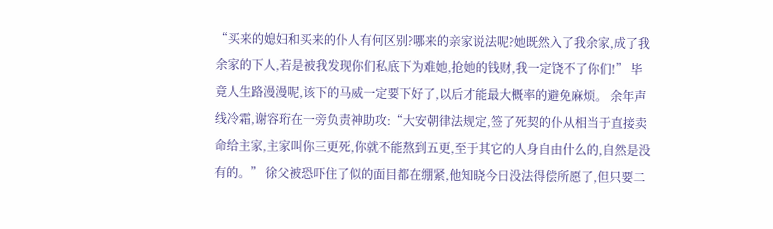“买来的媳妇和买来的仆人有何区别?哪来的亲家说法呢?她既然入了我余家,成了我余家的下人,若是被我发现你们私底下为难她,抢她的钱财,我一定饶不了你们!” 毕竟人生路漫漫呢,该下的马威一定要下好了,以后才能最大概率的避免麻烦。 余年声线冷霜,谢容珩在一旁负责神助攻:“大安朝律法规定,签了死契的仆从相当于直接卖命给主家,主家叫你三更死,你就不能熬到五更,至于其它的人身自由什么的,自然是没有的。” 徐父被恐吓住了似的面目都在绷紧,他知晓今日没法得偿所愿了,但只要二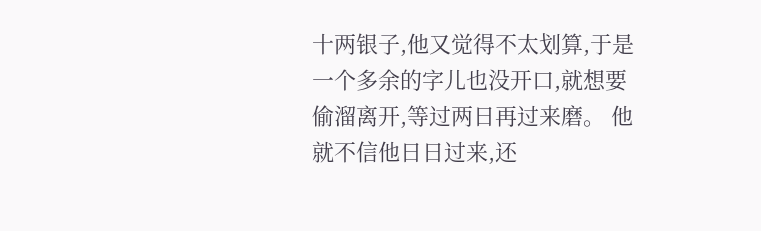十两银子,他又觉得不太划算,于是一个多余的字儿也没开口,就想要偷溜离开,等过两日再过来磨。 他就不信他日日过来,还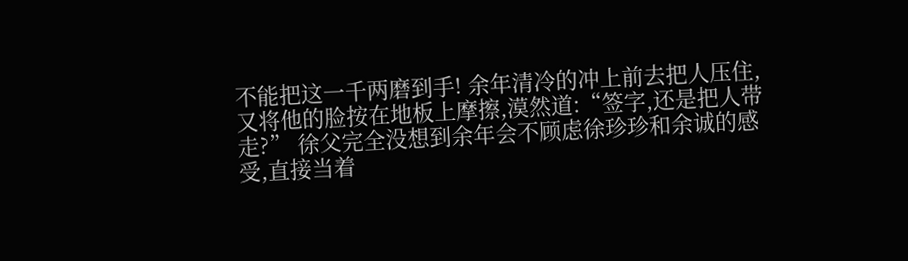不能把这一千两磨到手! 余年清冷的冲上前去把人压住,又将他的脸按在地板上摩擦,漠然道:“签字,还是把人带走?” 徐父完全没想到余年会不顾虑徐珍珍和余诚的感受,直接当着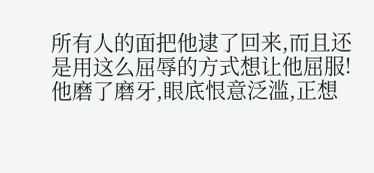所有人的面把他逮了回来,而且还是用这么屈辱的方式想让他屈服! 他磨了磨牙,眼底恨意泛滥,正想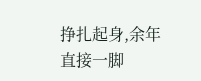挣扎起身,余年直接一脚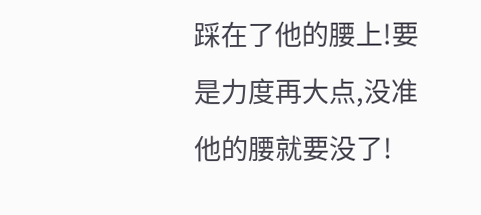踩在了他的腰上!要是力度再大点,没准他的腰就要没了!